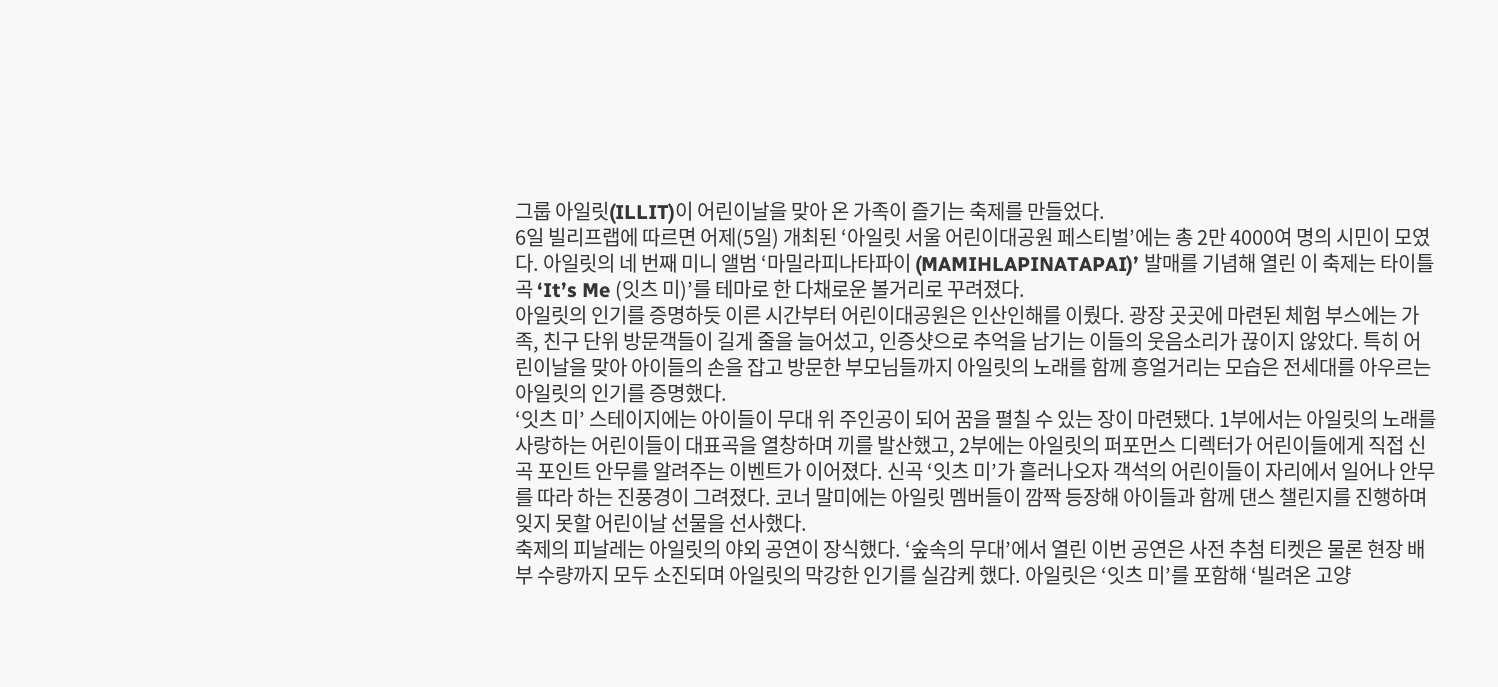그룹 아일릿(ILLIT)이 어린이날을 맞아 온 가족이 즐기는 축제를 만들었다.
6일 빌리프랩에 따르면 어제(5일) 개최된 ‘아일릿 서울 어린이대공원 페스티벌’에는 총 2만 4000여 명의 시민이 모였다. 아일릿의 네 번째 미니 앨범 ‘마밀라피나타파이 (MAMIHLAPINATAPAI)’ 발매를 기념해 열린 이 축제는 타이틀곡 ‘It’s Me (잇츠 미)’를 테마로 한 다채로운 볼거리로 꾸려졌다.
아일릿의 인기를 증명하듯 이른 시간부터 어린이대공원은 인산인해를 이뤘다. 광장 곳곳에 마련된 체험 부스에는 가족, 친구 단위 방문객들이 길게 줄을 늘어섰고, 인증샷으로 추억을 남기는 이들의 웃음소리가 끊이지 않았다. 특히 어린이날을 맞아 아이들의 손을 잡고 방문한 부모님들까지 아일릿의 노래를 함께 흥얼거리는 모습은 전세대를 아우르는 아일릿의 인기를 증명했다.
‘잇츠 미’ 스테이지에는 아이들이 무대 위 주인공이 되어 꿈을 펼칠 수 있는 장이 마련됐다. 1부에서는 아일릿의 노래를 사랑하는 어린이들이 대표곡을 열창하며 끼를 발산했고, 2부에는 아일릿의 퍼포먼스 디렉터가 어린이들에게 직접 신곡 포인트 안무를 알려주는 이벤트가 이어졌다. 신곡 ‘잇츠 미’가 흘러나오자 객석의 어린이들이 자리에서 일어나 안무를 따라 하는 진풍경이 그려졌다. 코너 말미에는 아일릿 멤버들이 깜짝 등장해 아이들과 함께 댄스 챌린지를 진행하며 잊지 못할 어린이날 선물을 선사했다.
축제의 피날레는 아일릿의 야외 공연이 장식했다. ‘숲속의 무대’에서 열린 이번 공연은 사전 추첨 티켓은 물론 현장 배부 수량까지 모두 소진되며 아일릿의 막강한 인기를 실감케 했다. 아일릿은 ‘잇츠 미’를 포함해 ‘빌려온 고양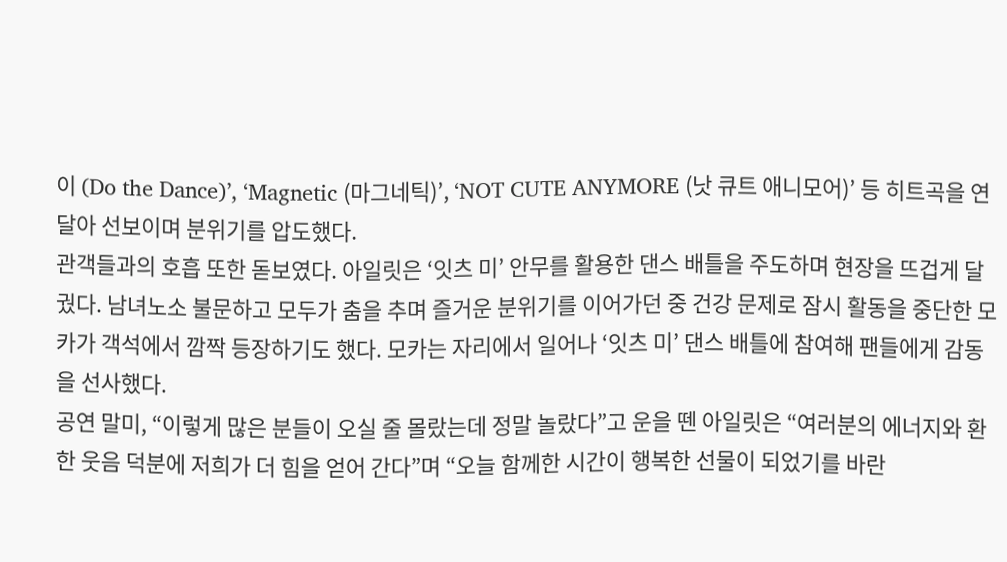이 (Do the Dance)’, ‘Magnetic (마그네틱)’, ‘NOT CUTE ANYMORE (낫 큐트 애니모어)’ 등 히트곡을 연달아 선보이며 분위기를 압도했다.
관객들과의 호흡 또한 돋보였다. 아일릿은 ‘잇츠 미’ 안무를 활용한 댄스 배틀을 주도하며 현장을 뜨겁게 달궜다. 남녀노소 불문하고 모두가 춤을 추며 즐거운 분위기를 이어가던 중 건강 문제로 잠시 활동을 중단한 모카가 객석에서 깜짝 등장하기도 했다. 모카는 자리에서 일어나 ‘잇츠 미’ 댄스 배틀에 참여해 팬들에게 감동을 선사했다.
공연 말미, “이렇게 많은 분들이 오실 줄 몰랐는데 정말 놀랐다”고 운을 뗀 아일릿은 “여러분의 에너지와 환한 웃음 덕분에 저희가 더 힘을 얻어 간다”며 “오늘 함께한 시간이 행복한 선물이 되었기를 바란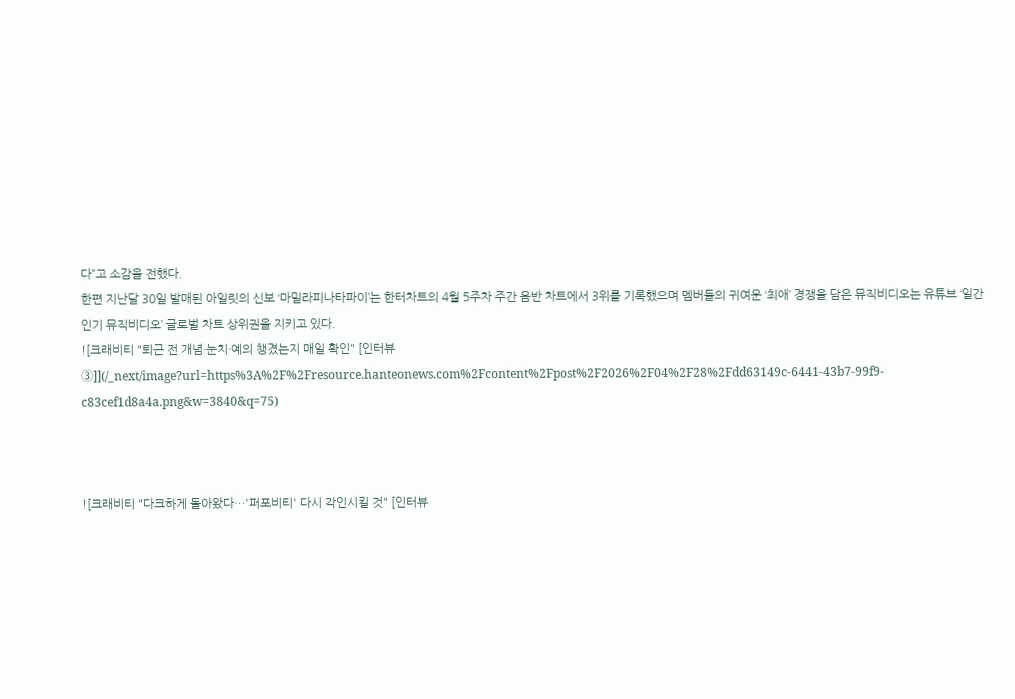다”고 소감을 전했다.
한편 지난달 30일 발매된 아일릿의 신보 ‘마밀라피나타파이’는 한터차트의 4월 5주차 주간 음반 차트에서 3위를 기록했으며 멤버들의 귀여운 ‘최애’ 경쟁을 담은 뮤직비디오는 유튜브 ‘일간 인기 뮤직비디오’ 글로벌 차트 상위권을 지키고 있다.
![크래비티 "퇴근 전 개념·눈치·예의 챙겼는지 매일 확인" [인터뷰 ③]](/_next/image?url=https%3A%2F%2Fresource.hanteonews.com%2Fcontent%2Fpost%2F2026%2F04%2F28%2Fdd63149c-6441-43b7-99f9-c83cef1d8a4a.png&w=3840&q=75)



![크래비티 "다크하게 돌아왔다…'퍼포비티' 다시 각인시킬 것" [인터뷰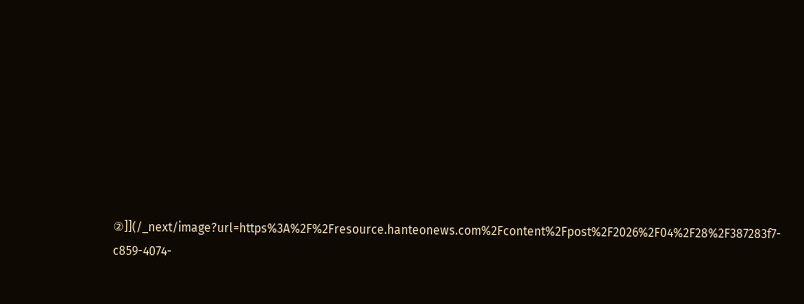②]](/_next/image?url=https%3A%2F%2Fresource.hanteonews.com%2Fcontent%2Fpost%2F2026%2F04%2F28%2F387283f7-c859-4074-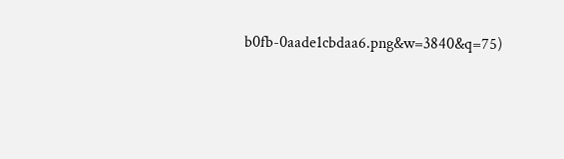b0fb-0aade1cbdaa6.png&w=3840&q=75)